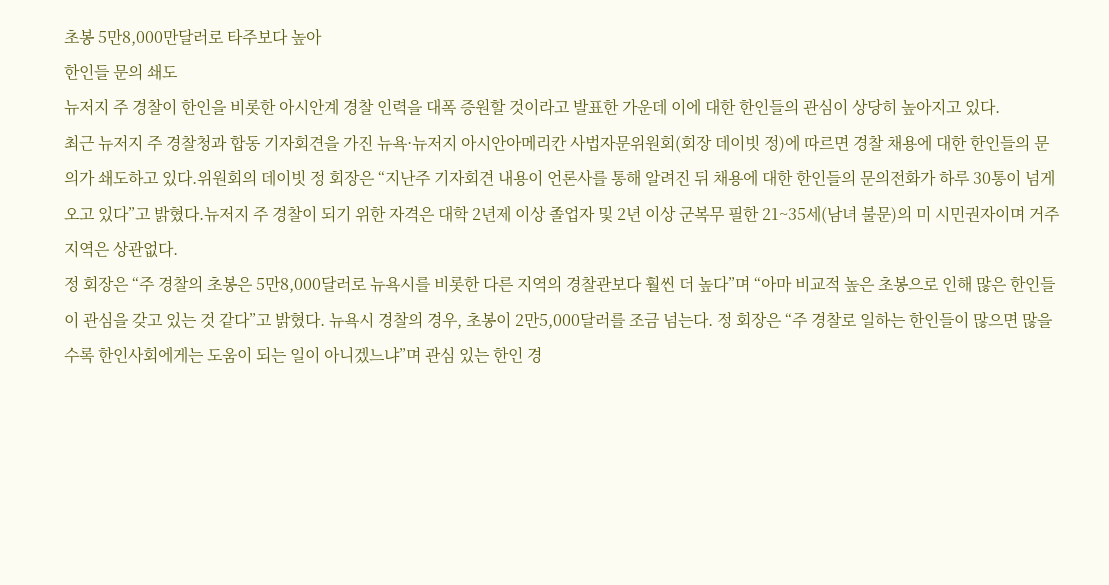초봉 5만8,000만달러로 타주보다 높아
한인들 문의 쇄도
뉴저지 주 경찰이 한인을 비롯한 아시안계 경찰 인력을 대폭 증원할 것이라고 발표한 가운데 이에 대한 한인들의 관심이 상당히 높아지고 있다.
최근 뉴저지 주 경찰청과 합동 기자회견을 가진 뉴욕·뉴저지 아시안아메리칸 사법자문위원회(회장 데이빗 정)에 따르면 경찰 채용에 대한 한인들의 문의가 쇄도하고 있다.위원회의 데이빗 정 회장은 “지난주 기자회견 내용이 언론사를 통해 알려진 뒤 채용에 대한 한인들의 문의전화가 하루 30통이 넘게 오고 있다”고 밝혔다.뉴저지 주 경찰이 되기 위한 자격은 대학 2년제 이상 졸업자 및 2년 이상 군복무 필한 21~35세(남녀 불문)의 미 시민권자이며 거주 지역은 상관없다.
정 회장은 “주 경찰의 초봉은 5만8,000달러로 뉴욕시를 비롯한 다른 지역의 경찰관보다 훨씬 더 높다”며 “아마 비교적 높은 초봉으로 인해 많은 한인들이 관심을 갖고 있는 것 같다”고 밝혔다. 뉴욕시 경찰의 경우, 초봉이 2만5,000달러를 조금 넘는다. 정 회장은 “주 경찰로 일하는 한인들이 많으면 많을수록 한인사회에게는 도움이 되는 일이 아니겠느냐”며 관심 있는 한인 경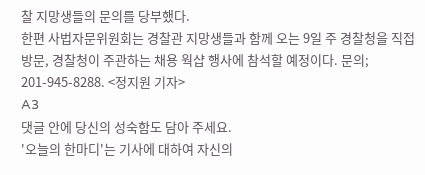찰 지망생들의 문의를 당부했다.
한편 사법자문위원회는 경찰관 지망생들과 함께 오는 9일 주 경찰청을 직접 방문, 경찰청이 주관하는 채용 웍샵 행사에 참석할 예정이다. 문의; 201-945-8288. <정지원 기자>
A3
댓글 안에 당신의 성숙함도 담아 주세요.
'오늘의 한마디'는 기사에 대하여 자신의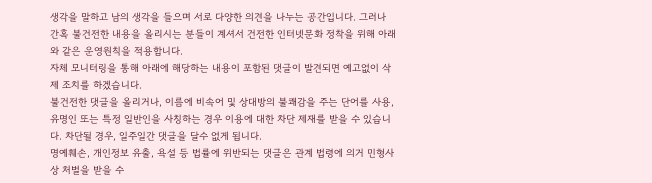생각을 말하고 남의 생각을 들으며 서로 다양한 의견을 나누는 공간입니다. 그러나 간혹 불건전한 내용을 올리시는 분들이 계셔서 건전한 인터넷문화 정착을 위해 아래와 같은 운영원칙을 적용합니다.
자체 모니터링을 통해 아래에 해당하는 내용이 포함된 댓글이 발견되면 예고없이 삭제 조치를 하겠습니다.
불건전한 댓글을 올리거나, 이름에 비속어 및 상대방의 불쾌감을 주는 단어를 사용, 유명인 또는 특정 일반인을 사칭하는 경우 이용에 대한 차단 제재를 받을 수 있습니다. 차단될 경우, 일주일간 댓글을 달수 없게 됩니다.
명예훼손, 개인정보 유출, 욕설 등 법률에 위반되는 댓글은 관계 법령에 의거 민형사상 처벌을 받을 수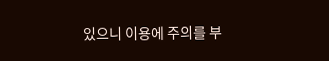있으니 이용에 주의를 부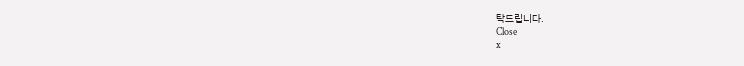탁드립니다.
Close
x